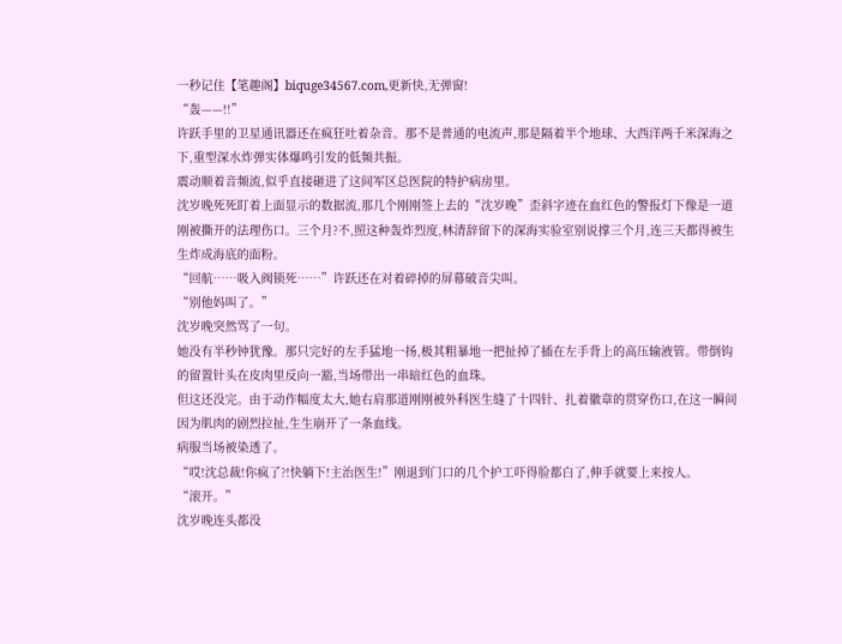一秒记住【笔趣阁】biquge34567.com,更新快,无弹窗!
“轰——!!”
许跃手里的卫星通讯器还在疯狂吐着杂音。那不是普通的电流声,那是隔着半个地球、大西洋两千米深海之下,重型深水炸弹实体爆鸣引发的低频共振。
震动顺着音频流,似乎直接砸进了这间军区总医院的特护病房里。
沈岁晚死死盯着上面显示的数据流,那几个刚刚签上去的“沈岁晚”歪斜字迹在血红色的警报灯下像是一道刚被撕开的法理伤口。三个月?不,照这种轰炸烈度,林清辞留下的深海实验室别说撑三个月,连三天都得被生生炸成海底的面粉。
“回航……吸入阀锁死……”许跃还在对着碎掉的屏幕破音尖叫。
“别他妈叫了。”
沈岁晚突然骂了一句。
她没有半秒钟犹豫。那只完好的左手猛地一扬,极其粗暴地一把扯掉了插在左手背上的高压输液管。带倒钩的留置针头在皮肉里反向一豁,当场带出一串暗红色的血珠。
但这还没完。由于动作幅度太大,她右肩那道刚刚被外科医生缝了十四针、扎着徽章的贯穿伤口,在这一瞬间因为肌肉的剧烈拉扯,生生崩开了一条血线。
病服当场被染透了。
“哎!沈总裁!你疯了?!快躺下!主治医生!”刚退到门口的几个护工吓得脸都白了,伸手就要上来按人。
“滚开。”
沈岁晚连头都没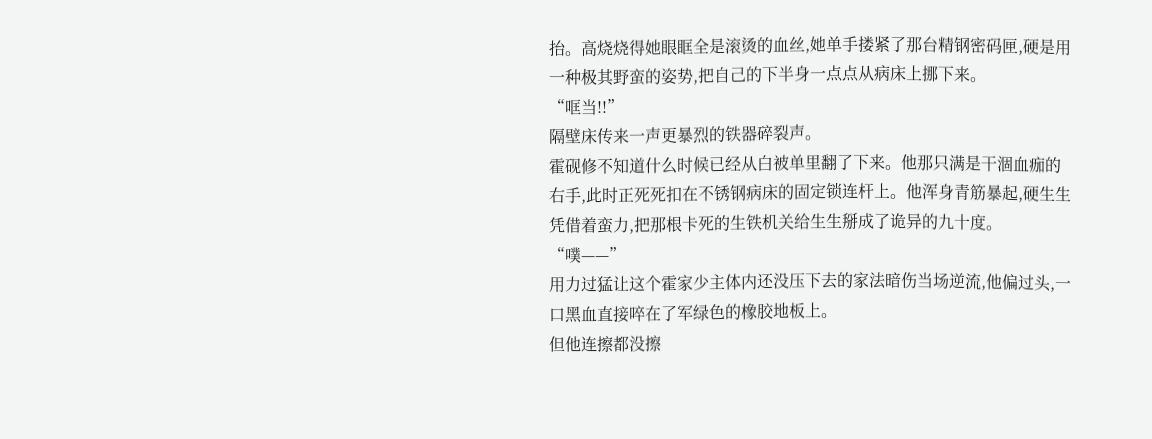抬。高烧烧得她眼眶全是滚烫的血丝,她单手搂紧了那台精钢密码匣,硬是用一种极其野蛮的姿势,把自己的下半身一点点从病床上挪下来。
“哐当!!”
隔壁床传来一声更暴烈的铁器碎裂声。
霍砚修不知道什么时候已经从白被单里翻了下来。他那只满是干涸血痂的右手,此时正死死扣在不锈钢病床的固定锁连杆上。他浑身青筋暴起,硬生生凭借着蛮力,把那根卡死的生铁机关给生生掰成了诡异的九十度。
“噗——”
用力过猛让这个霍家少主体内还没压下去的家法暗伤当场逆流,他偏过头,一口黑血直接啐在了军绿色的橡胶地板上。
但他连擦都没擦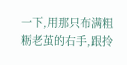一下,用那只布满粗粝老茧的右手,跟拎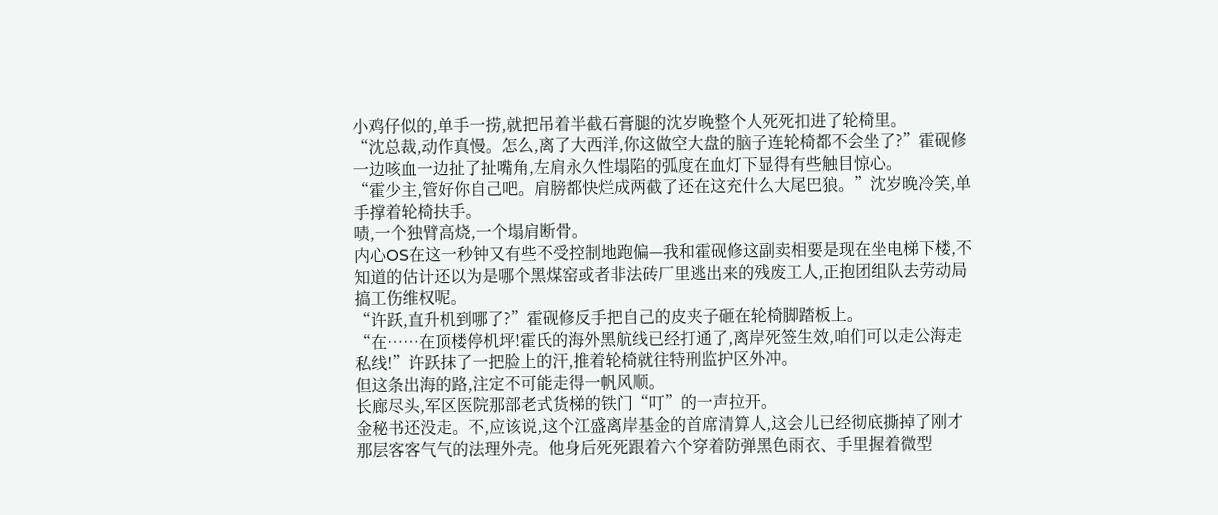小鸡仔似的,单手一捞,就把吊着半截石膏腿的沈岁晚整个人死死扣进了轮椅里。
“沈总裁,动作真慢。怎么,离了大西洋,你这做空大盘的脑子连轮椅都不会坐了?”霍砚修一边咳血一边扯了扯嘴角,左肩永久性塌陷的弧度在血灯下显得有些触目惊心。
“霍少主,管好你自己吧。肩膀都快烂成两截了还在这充什么大尾巴狼。”沈岁晚冷笑,单手撑着轮椅扶手。
啧,一个独臂高烧,一个塌肩断骨。
内心OS在这一秒钟又有些不受控制地跑偏—我和霍砚修这副卖相要是现在坐电梯下楼,不知道的估计还以为是哪个黑煤窑或者非法砖厂里逃出来的残废工人,正抱团组队去劳动局搞工伤维权呢。
“许跃,直升机到哪了?”霍砚修反手把自己的皮夹子砸在轮椅脚踏板上。
“在……在顶楼停机坪!霍氏的海外黑航线已经打通了,离岸死签生效,咱们可以走公海走私线!”许跃抹了一把脸上的汗,推着轮椅就往特刑监护区外冲。
但这条出海的路,注定不可能走得一帆风顺。
长廊尽头,军区医院那部老式货梯的铁门“叮”的一声拉开。
金秘书还没走。不,应该说,这个江盛离岸基金的首席清算人,这会儿已经彻底撕掉了刚才那层客客气气的法理外壳。他身后死死跟着六个穿着防弹黑色雨衣、手里握着微型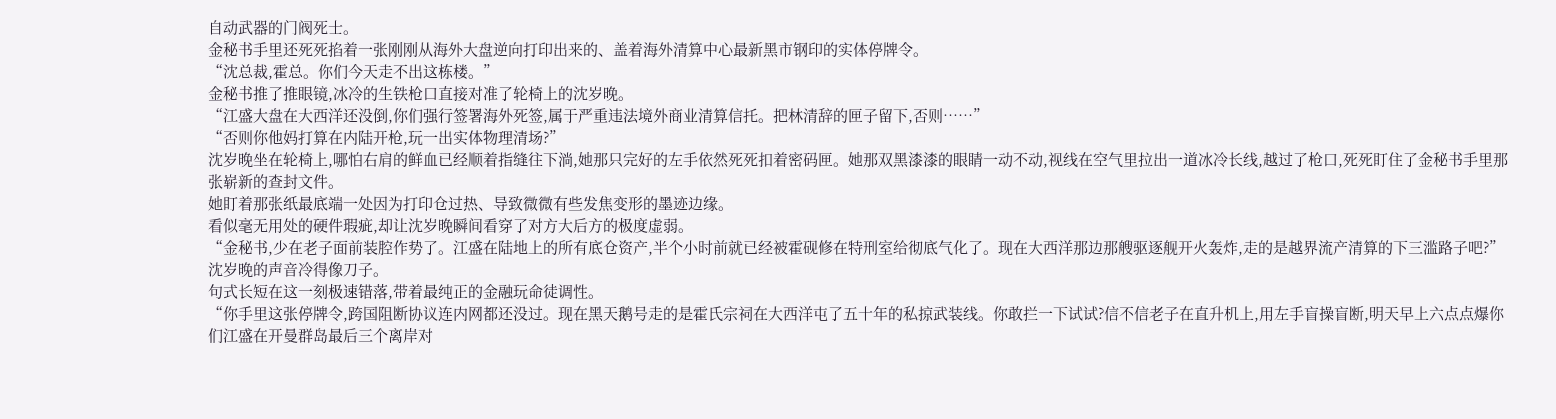自动武器的门阀死士。
金秘书手里还死死掐着一张刚刚从海外大盘逆向打印出来的、盖着海外清算中心最新黑市钢印的实体停牌令。
“沈总裁,霍总。你们今天走不出这栋楼。”
金秘书推了推眼镜,冰冷的生铁枪口直接对准了轮椅上的沈岁晚。
“江盛大盘在大西洋还没倒,你们强行签署海外死签,属于严重违法境外商业清算信托。把林清辞的匣子留下,否则……”
“否则你他妈打算在内陆开枪,玩一出实体物理清场?”
沈岁晚坐在轮椅上,哪怕右肩的鲜血已经顺着指缝往下淌,她那只完好的左手依然死死扣着密码匣。她那双黑漆漆的眼睛一动不动,视线在空气里拉出一道冰冷长线,越过了枪口,死死盯住了金秘书手里那张崭新的查封文件。
她盯着那张纸最底端一处因为打印仓过热、导致微微有些发焦变形的墨迹边缘。
看似毫无用处的硬件瑕疵,却让沈岁晚瞬间看穿了对方大后方的极度虚弱。
“金秘书,少在老子面前装腔作势了。江盛在陆地上的所有底仓资产,半个小时前就已经被霍砚修在特刑室给彻底气化了。现在大西洋那边那艘驱逐舰开火轰炸,走的是越界流产清算的下三滥路子吧?”
沈岁晚的声音冷得像刀子。
句式长短在这一刻极速错落,带着最纯正的金融玩命徒调性。
“你手里这张停牌令,跨国阻断协议连内网都还没过。现在黑天鹅号走的是霍氏宗祠在大西洋屯了五十年的私掠武装线。你敢拦一下试试?信不信老子在直升机上,用左手盲操盲断,明天早上六点点爆你们江盛在开曼群岛最后三个离岸对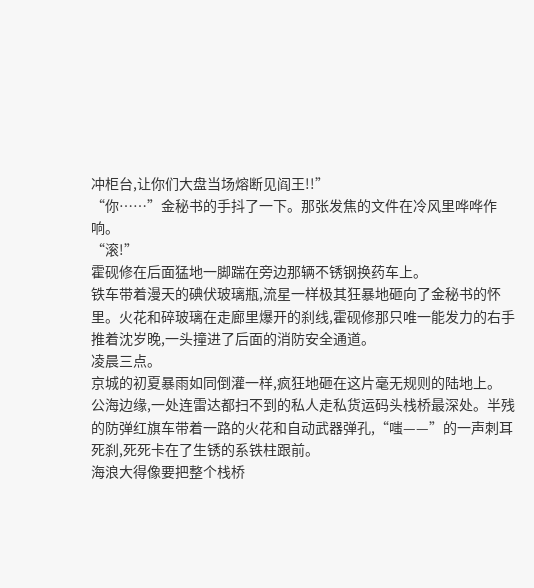冲柜台,让你们大盘当场熔断见阎王!!”
“你……”金秘书的手抖了一下。那张发焦的文件在冷风里哗哗作响。
“滚!”
霍砚修在后面猛地一脚踹在旁边那辆不锈钢换药车上。
铁车带着漫天的碘伏玻璃瓶,流星一样极其狂暴地砸向了金秘书的怀里。火花和碎玻璃在走廊里爆开的刹线,霍砚修那只唯一能发力的右手推着沈岁晚,一头撞进了后面的消防安全通道。
凌晨三点。
京城的初夏暴雨如同倒灌一样,疯狂地砸在这片毫无规则的陆地上。
公海边缘,一处连雷达都扫不到的私人走私货运码头栈桥最深处。半残的防弹红旗车带着一路的火花和自动武器弹孔,“嗤——”的一声刺耳死刹,死死卡在了生锈的系铁柱跟前。
海浪大得像要把整个栈桥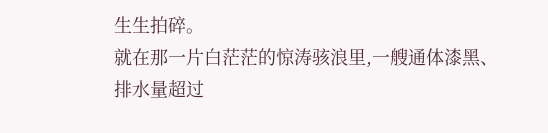生生拍碎。
就在那一片白茫茫的惊涛骇浪里,一艘通体漆黑、排水量超过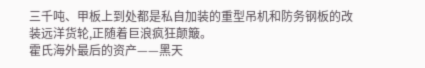三千吨、甲板上到处都是私自加装的重型吊机和防务钢板的改装远洋货轮,正随着巨浪疯狂颠簸。
霍氏海外最后的资产——黑天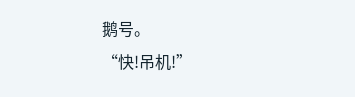鹅号。
“快!吊机!”